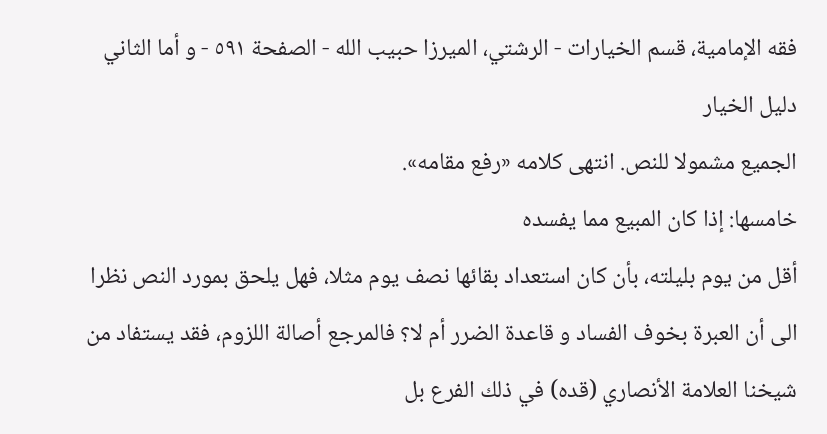فقه الإمامية، قسم الخيارات - الرشتي، الميرزا حبيب الله - الصفحة ٥٩١ - و أما الثاني دليل الخيار
الجميع مشمولا للنص. انتهى كلامه «رفع مقامه».
خامسها: إذا كان المبيع مما يفسده
أقل من يوم بليلته، بأن كان استعداد بقائها نصف يوم مثلا، فهل يلحق بمورد النص نظرا الى أن العبرة بخوف الفساد و قاعدة الضرر أم لا؟ فالمرجع أصالة اللزوم، فقد يستفاد من شيخنا العلامة الأنصاري (قده) في ذلك الفرع بل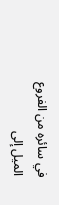في سائره من الفروع الميل إلى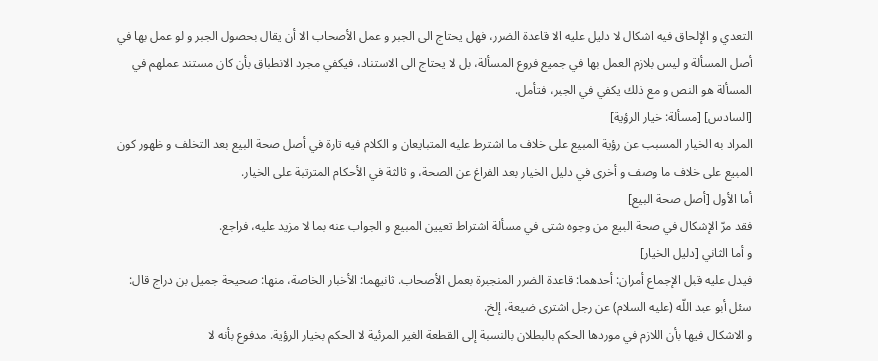التعدي و الإلحاق فيه اشكال لا دليل عليه الا قاعدة الضرر، فهل يحتاج الى الجبر و عمل الأصحاب الا أن يقال بحصول الجبر و لو عمل بها في أصل المسألة و ليس بلازم العمل بها في جميع فروع المسألة، بل لا يحتاج الى الاستناد، فيكفي مجرد الانطباق بأن كان مستند عملهم في المسألة هو النص و مع ذلك يكفي في الجبر، فتأمل.
[السادس] [مسألة: خيار الرؤية]
المراد به الخيار المسبب عن رؤية المبيع على خلاف ما اشترط عليه المتبايعان و الكلام فيه تارة في أصل صحة البيع بعد التخلف و ظهور كون المبيع على خلاف ما وصف و أخرى في دليل الخيار بعد الفراغ عن الصحة، و ثالثة في الأحكام المترتبة على الخيار.
أما الأول [أصل صحة البيع]
فقد مرّ الإشكال في صحة البيع من وجوه شتى في مسألة اشتراط تعيين المبيع و الجواب عنه بما لا مزيد عليه، فراجع.
و أما الثاني [دليل الخيار]
فيدل عليه قبل الإجماع أمران: أحدهما: قاعدة الضرر المنجبرة بعمل الأصحاب. ثانيهما: الأخبار الخاصة، منها: صحيحة جميل بن دراج قال: سئل أبو عبد اللّه (عليه السلام) عن رجل اشترى ضيعة، إلخ.
و الاشكال فيها بأن اللازم في موردها الحكم بالبطلان بالنسبة إلى القطعة الغير المرئية لا الحكم بخيار الرؤية. مدفوع بأنه لا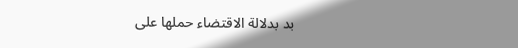بد بدلالة الاقتضاء حملها على